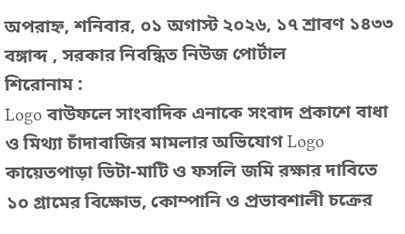অপরাহ্ন, শনিবার, ০১ অগাস্ট ২০২৬, ১৭ শ্রাবণ ১৪৩৩ বঙ্গাব্দ , সরকার নিবন্ধিত নিউজ পোর্টাল
শিরোনাম :
Logo বাউফলে সাংবাদিক এনাকে সংবাদ প্রকাশে বাধা ও মিথ্যা চাঁদাবাজির মামলার অভিযোগ Logo কায়েতপাড়া ভিটা-মাটি ও ফসলি জমি রক্ষার দাবিতে ১০ গ্রামের বিক্ষোভ, কোম্পানি ও প্রভাবশালী চক্রের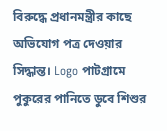বিরুদ্ধে প্রধানমন্ত্রীর কাছে অভিযোগ পত্র দেওয়ার সিদ্ধান্ত। Logo পাটগ্রামে পুকুরের পানিতে ডুবে শিশুর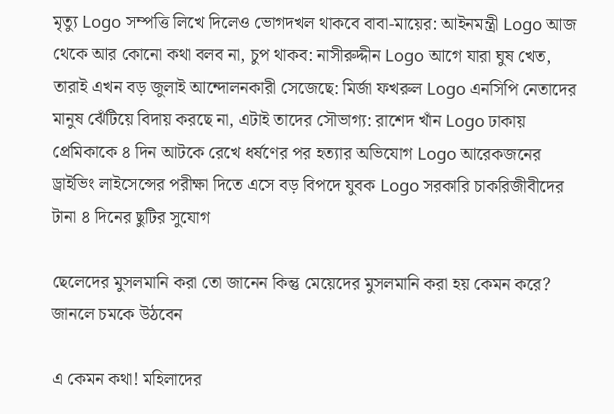মৃত্যু Logo সম্পত্তি লিখে দিলেও ভোগদখল থাকবে বাবা-মায়ের: আইনমন্ত্রী Logo আজ থেকে আর কোনো কথা বলব না, চুপ থাকব: নাসীরুদ্দীন Logo আগে যারা ঘুষ খেত, তারাই এখন বড় জুলাই আন্দোলনকারী সেজেছে: মির্জা ফখরুল Logo এনসিপি নেতাদের মানুষ ঝেঁটিয়ে বিদায় করছে না, এটাই তাদের সৌভাগ্য: রাশেদ খাঁন Logo ঢাকায় প্রেমিকাকে ৪ দিন আটকে রেখে ধর্ষণের পর হত্যার অভিযোগ Logo আরেকজনের ড্রাইভিং লাইসেন্সের পরীক্ষা দিতে এসে বড় বিপদে যুবক Logo সরকারি চাকরিজীবীদের টানা ৪ দিনের ছুটির সুযোগ

ছেলেদের মুসলমানি করা তো জানেন কিন্তু মেয়েদের মুসলমানি করা হয় কেমন করে? জানলে চমকে উঠবেন

এ কেমন কথা! মহিলাদের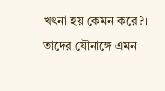খৎনা হয় কেমন করে?। তাদের যৌনাঙ্গে এমন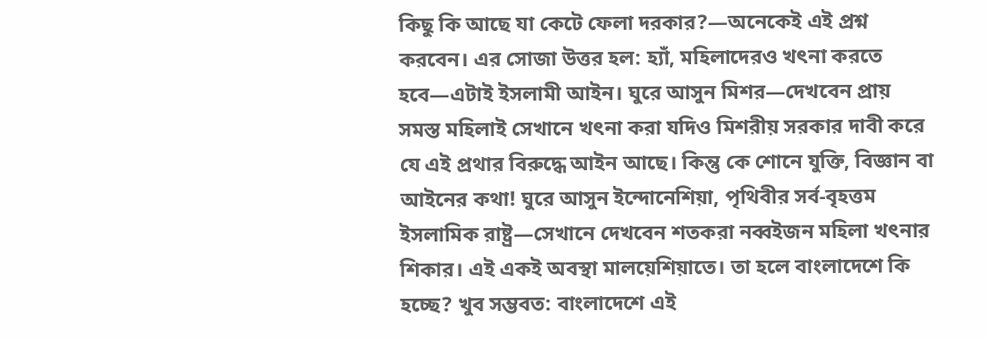কিছু কি আছে যা কেটে ফেলা দরকার?—অনেকেই এই প্রশ্ন করবেন। এর সোজা উত্তর হল: হ্যাঁ, মহিলাদেরও খৎনা করতে হবে—এটাই ইসলামী আইন। ঘুরে আসুন মিশর—দেখবেন প্রায় সমস্ত মহিলাই সেখানে খৎনা করা যদিও মিশরীয় সরকার দাবী করে যে এই প্রথার বিরুদ্ধে আইন আছে। কিন্তু কে শোনে যুক্তি, বিজ্ঞান বা আইনের কথা! ঘুরে আসুন ইন্দোনেশিয়া, পৃথিবীর সর্ব-বৃহত্তম ইসলামিক রাষ্ট্র—সেখানে দেখবেন শতকরা নব্বইজন মহিলা খৎনার শিকার। এই একই অবস্থা মালয়েশিয়াতে। তা হলে বাংলাদেশে কি হচ্ছে? খুব সম্ভবত: বাংলাদেশে এই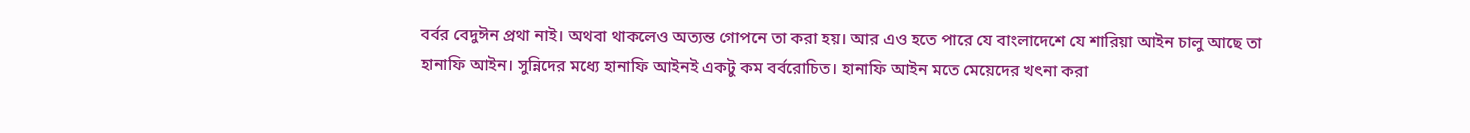বর্বর বেদুঈন প্রথা নাই। অথবা থাকলেও অত্যন্ত গোপনে তা করা হয়। আর এও হতে পারে যে বাংলাদেশে যে শারিয়া আইন চালু আছে তা হানাফি আইন। সুন্নিদের মধ্যে হানাফি আইনই একটু কম বর্বরোচিত। হানাফি আইন মতে মেয়েদের খৎনা করা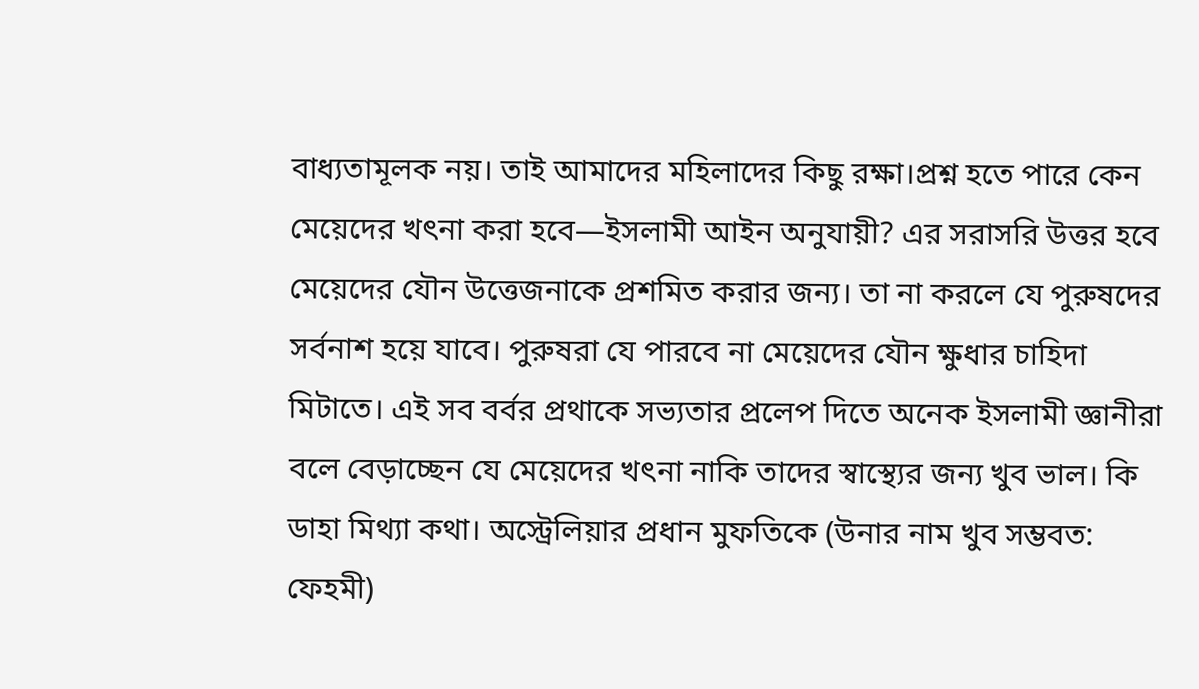বাধ্যতামূলক নয়। তাই আমাদের মহিলাদের কিছু রক্ষা।প্রশ্ন হতে পারে কেন মেয়েদের খৎনা করা হবে—ইসলামী আইন অনুযায়ী? এর সরাসরি উত্তর হবে মেয়েদের যৌন উত্তেজনাকে প্রশমিত করার জন্য। তা না করলে যে পুরুষদের সর্বনাশ হয়ে যাবে। পুরুষরা যে পারবে না মেয়েদের যৌন ক্ষুধার চাহিদা মিটাতে। এই সব বর্বর প্রথাকে সভ্যতার প্রলেপ দিতে অনেক ইসলামী জ্ঞানীরা বলে বেড়াচ্ছেন যে মেয়েদের খৎনা নাকি তাদের স্বাস্থ্যের জন্য খুব ভাল। কি ডাহা মিথ্যা কথা। অস্ট্রেলিয়ার প্রধান মুফতিকে (উনার নাম খুব সম্ভবত: ফেহমী)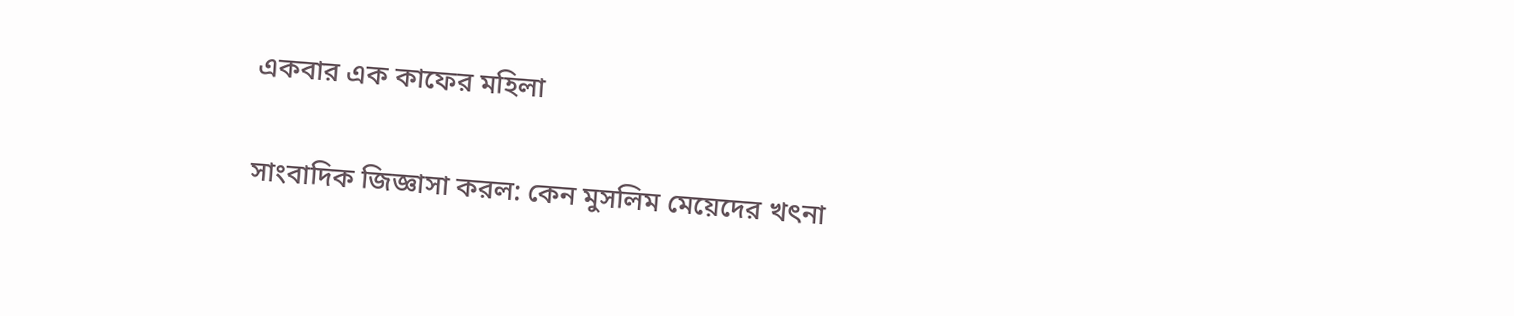একবার এক কাফের মহিলা

সাংবাদিক জিজ্ঞাসা করল: কেন মুসলিম মেয়েদের খৎনা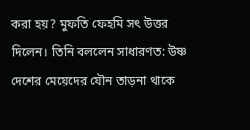করা হয়? মুফতি ফেহমি সৎ উত্তর দিলেন। তিনি বললেন সাধারণত: উষ্ণ দেশের মেয়েদের যৌন তাড়না থাকে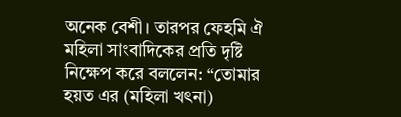অনেক বেশী। তারপর ফেহমি ঐ মহিলা সাংবাদিকের প্রতি দৃষ্টি নিক্ষেপ করে বললেন: “তোমার হয়ত এর (মহিলা খৎনা)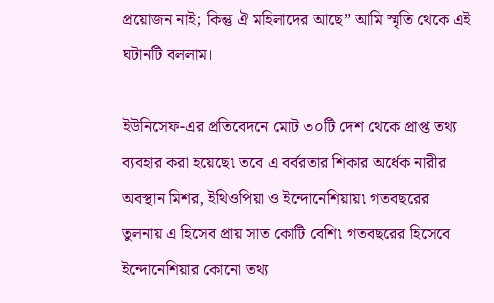প্রয়োজন নাই; কিন্তু ঐ মহিলাদের আছে” আমি স্মৃতি থেকে এই ঘটানটি বললাম।

ইউনিসেফ-এর প্রতিবেদনে মোট ৩০টি দেশ থেকে প্রাপ্ত তথ্য ব্যবহার করা হয়েছে৷ তবে এ বর্বরতার শিকার অর্ধেক নারীর অবস্থান মিশর, ইথিওপিয়া ও ইন্দোনেশিয়ায়৷ গতবছরের তুলনায় এ হিসেব প্রায় সাত কোটি বেশি৷ গতবছরের হিসেবে ইন্দোনেশিয়ার কোনো তথ্য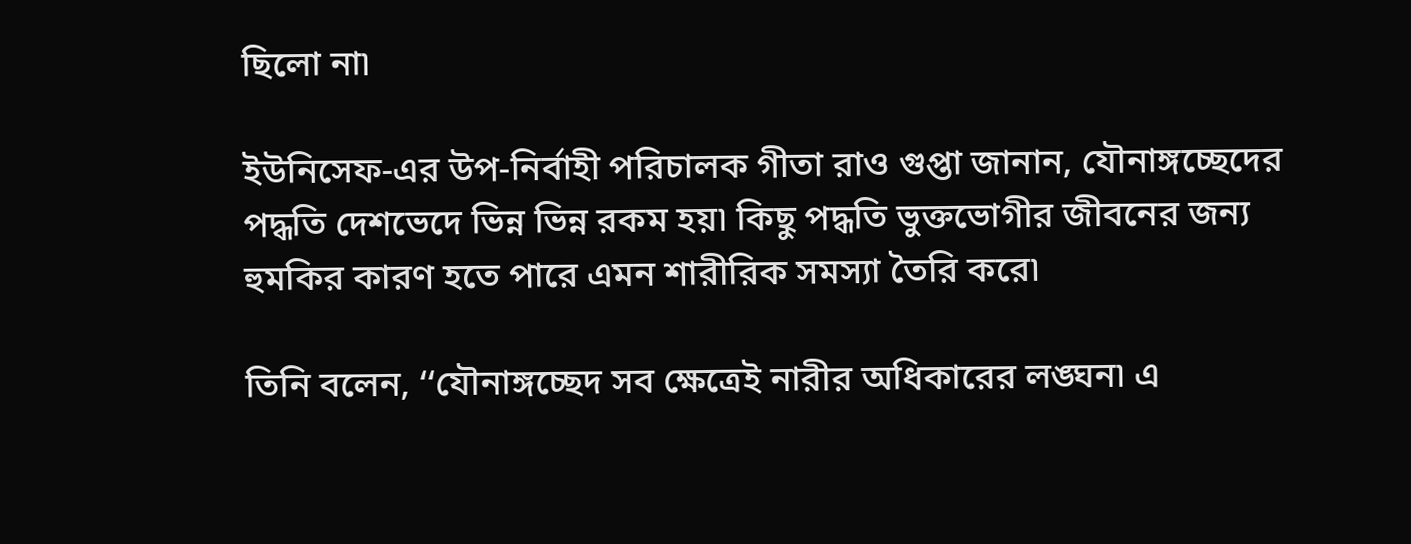ছিলো না৷

ইউনিসেফ-এর উপ-নির্বাহী পরিচালক গীতা রাও গুপ্তা জানান, যৌনাঙ্গচ্ছেদের পদ্ধতি দেশভেদে ভিন্ন ভিন্ন রকম হয়৷ কিছু পদ্ধতি ভুক্তভোগীর জীবনের জন্য হুমকির কারণ হতে পারে এমন শারীরিক সমস্যা তৈরি করে৷

তিনি বলেন, ‘‘যৌনাঙ্গচ্ছেদ সব ক্ষেত্রেই নারীর অধিকারের লঙ্ঘন৷ এ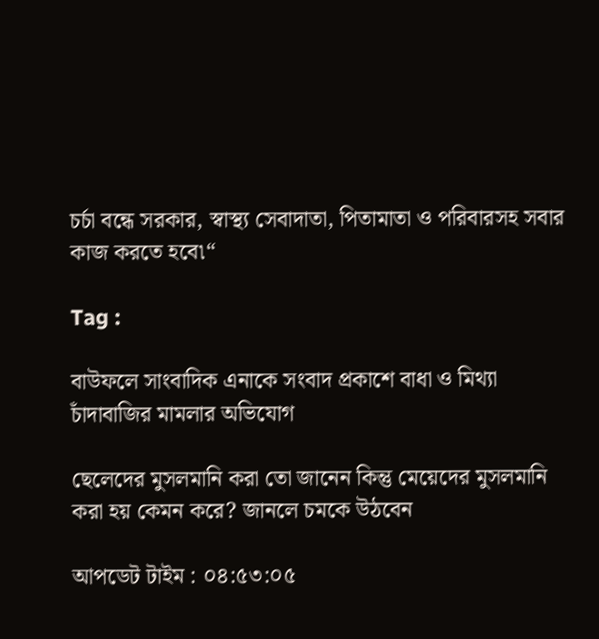চর্চা বন্ধে সরকার, স্বাস্থ্য সেবাদাতা, পিতামাতা ও পরিবারসহ সবার কাজ করতে হবে৷“

Tag :

বাউফলে সাংবাদিক এনাকে সংবাদ প্রকাশে বাধা ও মিথ্যা চাঁদাবাজির মামলার অভিযোগ

ছেলেদের মুসলমানি করা তো জানেন কিন্তু মেয়েদের মুসলমানি করা হয় কেমন করে? জানলে চমকে উঠবেন

আপডেট টাইম : ০৪:৫৩:০৫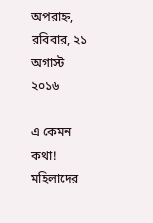অপরাহ্ন, রবিবার, ২১ অগাস্ট ২০১৬

এ কেমন কথা! মহিলাদের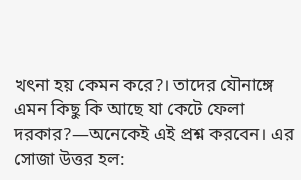খৎনা হয় কেমন করে?। তাদের যৌনাঙ্গে এমন কিছু কি আছে যা কেটে ফেলা দরকার?—অনেকেই এই প্রশ্ন করবেন। এর সোজা উত্তর হল: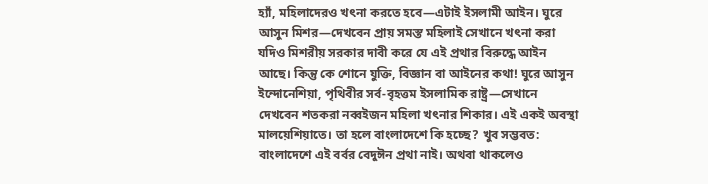হ্যাঁ, মহিলাদেরও খৎনা করতে হবে—এটাই ইসলামী আইন। ঘুরে আসুন মিশর—দেখবেন প্রায় সমস্ত মহিলাই সেখানে খৎনা করা যদিও মিশরীয় সরকার দাবী করে যে এই প্রথার বিরুদ্ধে আইন আছে। কিন্তু কে শোনে যুক্তি, বিজ্ঞান বা আইনের কথা! ঘুরে আসুন ইন্দোনেশিয়া, পৃথিবীর সর্ব-বৃহত্তম ইসলামিক রাষ্ট্র—সেখানে দেখবেন শতকরা নব্বইজন মহিলা খৎনার শিকার। এই একই অবস্থা মালয়েশিয়াতে। তা হলে বাংলাদেশে কি হচ্ছে? খুব সম্ভবত: বাংলাদেশে এই বর্বর বেদুঈন প্রথা নাই। অথবা থাকলেও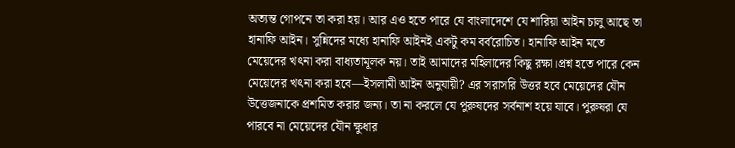অত্যন্ত গোপনে তা করা হয়। আর এও হতে পারে যে বাংলাদেশে যে শারিয়া আইন চালু আছে তা হানাফি আইন। সুন্নিদের মধ্যে হানাফি আইনই একটু কম বর্বরোচিত। হানাফি আইন মতে মেয়েদের খৎনা করা বাধ্যতামূলক নয়। তাই আমাদের মহিলাদের কিছু রক্ষা।প্রশ্ন হতে পারে কেন মেয়েদের খৎনা করা হবে—ইসলামী আইন অনুযায়ী? এর সরাসরি উত্তর হবে মেয়েদের যৌন উত্তেজনাকে প্রশমিত করার জন্য। তা না করলে যে পুরুষদের সর্বনাশ হয়ে যাবে। পুরুষরা যে পারবে না মেয়েদের যৌন ক্ষুধার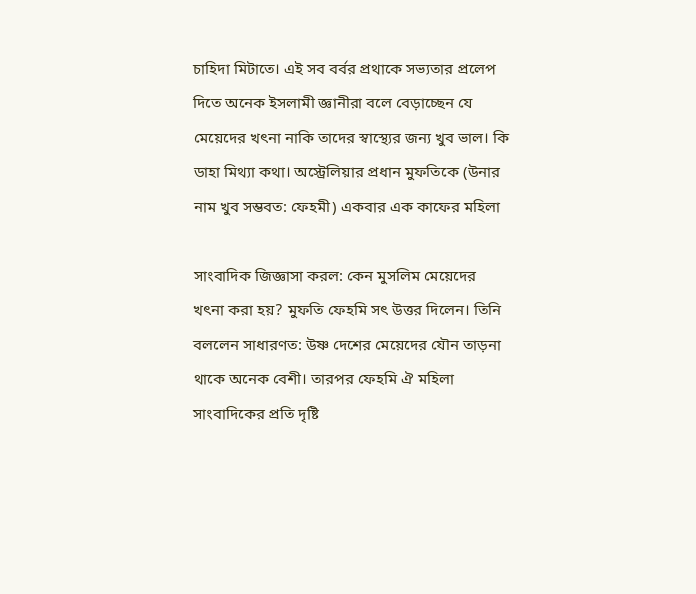চাহিদা মিটাতে। এই সব বর্বর প্রথাকে সভ্যতার প্রলেপ দিতে অনেক ইসলামী জ্ঞানীরা বলে বেড়াচ্ছেন যে মেয়েদের খৎনা নাকি তাদের স্বাস্থ্যের জন্য খুব ভাল। কি ডাহা মিথ্যা কথা। অস্ট্রেলিয়ার প্রধান মুফতিকে (উনার নাম খুব সম্ভবত: ফেহমী) একবার এক কাফের মহিলা

সাংবাদিক জিজ্ঞাসা করল: কেন মুসলিম মেয়েদের খৎনা করা হয়? মুফতি ফেহমি সৎ উত্তর দিলেন। তিনি বললেন সাধারণত: উষ্ণ দেশের মেয়েদের যৌন তাড়না থাকে অনেক বেশী। তারপর ফেহমি ঐ মহিলা সাংবাদিকের প্রতি দৃষ্টি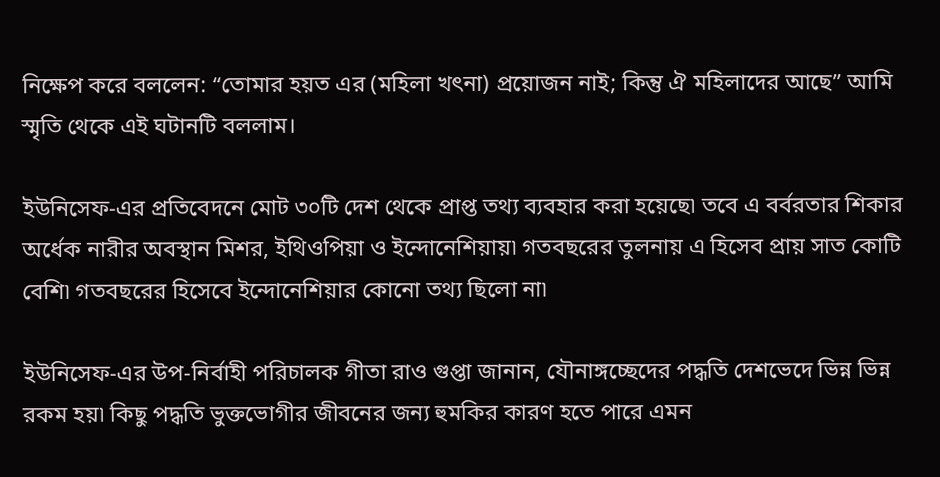নিক্ষেপ করে বললেন: “তোমার হয়ত এর (মহিলা খৎনা) প্রয়োজন নাই; কিন্তু ঐ মহিলাদের আছে” আমি স্মৃতি থেকে এই ঘটানটি বললাম।

ইউনিসেফ-এর প্রতিবেদনে মোট ৩০টি দেশ থেকে প্রাপ্ত তথ্য ব্যবহার করা হয়েছে৷ তবে এ বর্বরতার শিকার অর্ধেক নারীর অবস্থান মিশর, ইথিওপিয়া ও ইন্দোনেশিয়ায়৷ গতবছরের তুলনায় এ হিসেব প্রায় সাত কোটি বেশি৷ গতবছরের হিসেবে ইন্দোনেশিয়ার কোনো তথ্য ছিলো না৷

ইউনিসেফ-এর উপ-নির্বাহী পরিচালক গীতা রাও গুপ্তা জানান, যৌনাঙ্গচ্ছেদের পদ্ধতি দেশভেদে ভিন্ন ভিন্ন রকম হয়৷ কিছু পদ্ধতি ভুক্তভোগীর জীবনের জন্য হুমকির কারণ হতে পারে এমন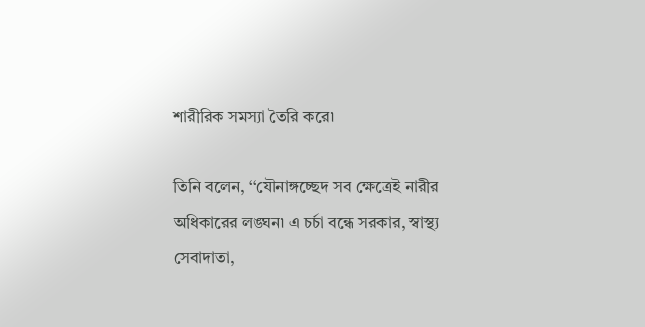শারীরিক সমস্যা তৈরি করে৷

তিনি বলেন, ‘‘যৌনাঙ্গচ্ছেদ সব ক্ষেত্রেই নারীর অধিকারের লঙ্ঘন৷ এ চর্চা বন্ধে সরকার, স্বাস্থ্য সেবাদাতা,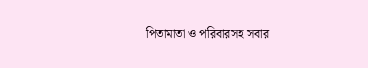পিতামাতা ও পরিবারসহ সবার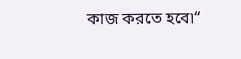কাজ করতে হবে৷“